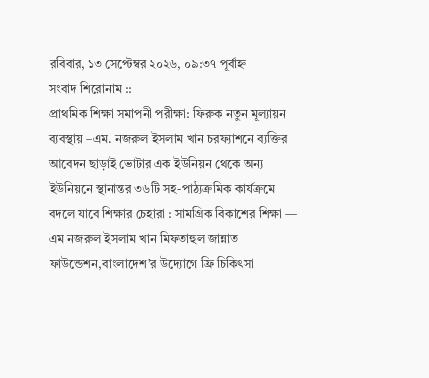রবিবার, ১৩ সেপ্টেম্বর ২০২৬, ০৯:৩৭ পূর্বাহ্ন
সংবাদ শিরোনাম ::
প্রাথমিক শিক্ষা সমাপনী পরীক্ষা: ফিরুক নতুন মূল্যায়ন ব্যবস্থায় –এম. নজরুল ইসলাম খান চরফ্যাশনে ব্যক্তির আবেদন ছাড়াই ভোটার এক ইউনিয়ন থেকে অন্য ইউনিয়নে স্থানান্তর ৩৬টি সহ-পাঠ্যক্রমিক কার্যক্রমে বদলে যাবে শিক্ষার চেহারা : সামগ্রিক বিকাশের শিক্ষা — এম নজরুল ইসলাম খান মিফতাহুল জান্নাত ফাউন্ডেশন,বাংলাদেশ’র উদ্যোগে ফ্রি চিকিৎসা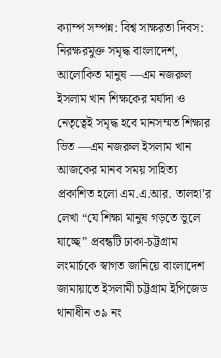ক্যাম্প সম্পন্ন: বিশ্ব সাক্ষরতা দিবস: নিরক্ষরমুক্ত সমৃদ্ধ বাংলাদেশ, আলোকিত মানুষ —এম নজরুল ইসলাম খান শিক্ষকের মর্যাদা ও নেতৃত্বেই সমৃদ্ধ হবে মানসম্মত শিক্ষার ভিত —এম নজরুল ইসলাম খান আজকের মানব সময় সাহিত্য প্রকাশিত হলো এম.এ.আর. তালহা’র লেখা “যে শিক্ষা মানুষ গড়তে ভুলে যাচ্ছে” প্রবন্ধটি ঢাকা-চট্টগ্রাম লংমার্চকে স্বাগত জানিয়ে বাংলাদেশ জামায়াতে ইসলামী চট্টগ্রাম ইপিজেড থানাধীন ৩৯ নং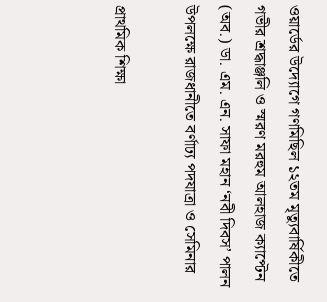ওয়ার্ডের উদ্যোগে গণমিছিল ১২তম মৃত্যুবার্ষিকীতে গভীর শ্রদ্ধাঞ্জলি ও স্মরণ মরহুম আলহাজ ক্যাপ্টেন (অব.) ডা. এম. এন. সাফা মহান ‘নবী দিবস’ পালন উপলক্ষে রাজধানীতে বর্ণাঢ্য পদযাত্রা ও সেমিনার

প্রাথমিক শিক্ষা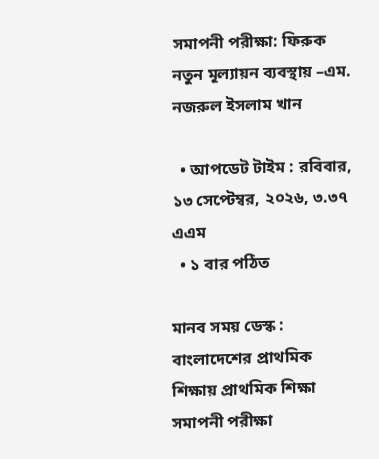সমাপনী পরীক্ষা: ফিরুক নতুন মূল্যায়ন ব্যবস্থায় –এম. নজরুল ইসলাম খান

  • আপডেট টাইম : রবিবার, ১৩ সেপ্টেম্বর, ২০২৬, ৩.৩৭ এএম
  • ১ বার পঠিত

মানব সময় ডেস্ক :
বাংলাদেশের প্রাথমিক শিক্ষায় প্রাথমিক শিক্ষা সমাপনী পরীক্ষা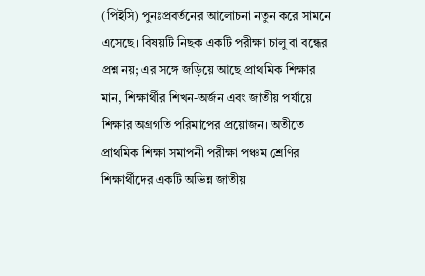(পিইসি) পুনঃপ্রবর্তনের আলোচনা নতুন করে সামনে এসেছে। বিষয়টি নিছক একটি পরীক্ষা চালু বা বন্ধের প্রশ্ন নয়; এর সঙ্গে জড়িয়ে আছে প্রাথমিক শিক্ষার মান, শিক্ষার্থীর শিখন-অর্জন এবং জাতীয় পর্যায়ে শিক্ষার অগ্রগতি পরিমাপের প্রয়োজন। অতীতে প্রাথমিক শিক্ষা সমাপনী পরীক্ষা পঞ্চম শ্রেণির শিক্ষার্থীদের একটি অভিন্ন জাতীয়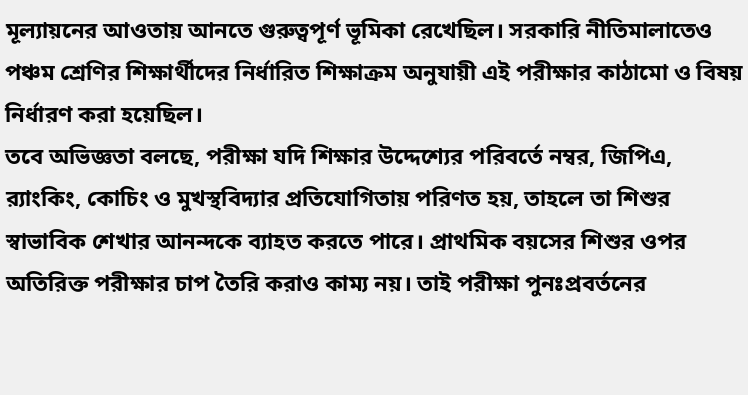মূল্যায়নের আওতায় আনতে গুরুত্বপূর্ণ ভূমিকা রেখেছিল। সরকারি নীতিমালাতেও পঞ্চম শ্রেণির শিক্ষার্থীদের নির্ধারিত শিক্ষাক্রম অনুযায়ী এই পরীক্ষার কাঠামো ও বিষয় নির্ধারণ করা হয়েছিল।
তবে অভিজ্ঞতা বলছে, পরীক্ষা যদি শিক্ষার উদ্দেশ্যের পরিবর্তে নম্বর, জিপিএ, র‌্যাংকিং, কোচিং ও মুখস্থবিদ্যার প্রতিযোগিতায় পরিণত হয়, তাহলে তা শিশুর স্বাভাবিক শেখার আনন্দকে ব্যাহত করতে পারে। প্রাথমিক বয়সের শিশুর ওপর অতিরিক্ত পরীক্ষার চাপ তৈরি করাও কাম্য নয়। তাই পরীক্ষা পুনঃপ্রবর্তনের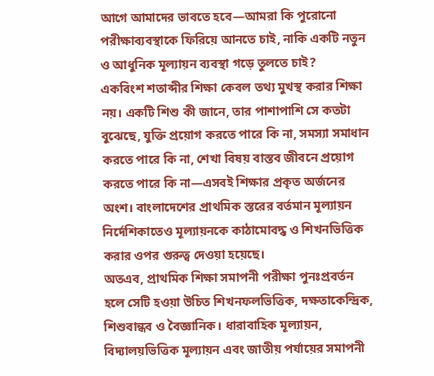আগে আমাদের ভাবতে হবে—আমরা কি পুরোনো পরীক্ষাব্যবস্থাকে ফিরিয়ে আনতে চাই, নাকি একটি নতুন ও আধুনিক মূল্যায়ন ব্যবস্থা গড়ে তুলতে চাই?
একবিংশ শতাব্দীর শিক্ষা কেবল তথ্য মুখস্থ করার শিক্ষা নয়। একটি শিশু কী জানে, তার পাশাপাশি সে কতটা বুঝেছে, যুক্তি প্রয়োগ করতে পারে কি না, সমস্যা সমাধান করতে পারে কি না, শেখা বিষয় বাস্তব জীবনে প্রয়োগ করতে পারে কি না—এসবই শিক্ষার প্রকৃত অর্জনের অংশ। বাংলাদেশের প্রাথমিক স্তরের বর্তমান মূল্যায়ন নির্দেশিকাতেও মূল্যায়নকে কাঠামোবদ্ধ ও শিখনভিত্তিক করার ওপর গুরুত্ব দেওয়া হয়েছে।
অতএব, প্রাথমিক শিক্ষা সমাপনী পরীক্ষা পুনঃপ্রবর্তন হলে সেটি হওয়া উচিত শিখনফলভিত্তিক, দক্ষতাকেন্দ্রিক, শিশুবান্ধব ও বৈজ্ঞানিক। ধারাবাহিক মূল্যায়ন, বিদ্যালয়ভিত্তিক মূল্যায়ন এবং জাতীয় পর্যায়ের সমাপনী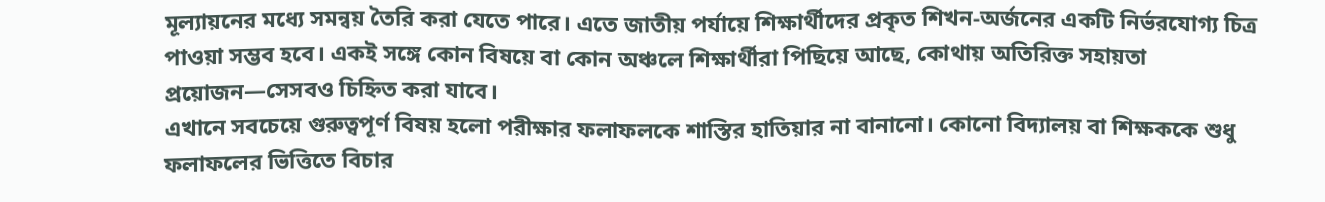মূল্যায়নের মধ্যে সমন্বয় তৈরি করা যেতে পারে। এতে জাতীয় পর্যায়ে শিক্ষার্থীদের প্রকৃত শিখন-অর্জনের একটি নির্ভরযোগ্য চিত্র পাওয়া সম্ভব হবে। একই সঙ্গে কোন বিষয়ে বা কোন অঞ্চলে শিক্ষার্থীরা পিছিয়ে আছে, কোথায় অতিরিক্ত সহায়তা প্রয়োজন—সেসবও চিহ্নিত করা যাবে।
এখানে সবচেয়ে গুরুত্বপূর্ণ বিষয় হলো পরীক্ষার ফলাফলকে শাস্তির হাতিয়ার না বানানো। কোনো বিদ্যালয় বা শিক্ষককে শুধু ফলাফলের ভিত্তিতে বিচার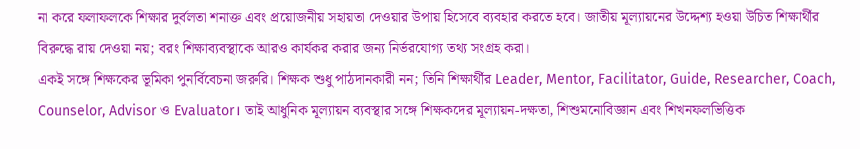না করে ফলাফলকে শিক্ষার দুর্বলতা শনাক্ত এবং প্রয়োজনীয় সহায়তা দেওয়ার উপায় হিসেবে ব্যবহার করতে হবে। জাতীয় মূল্যায়নের উদ্দেশ্য হওয়া উচিত শিক্ষার্থীর বিরুদ্ধে রায় দেওয়া নয়; বরং শিক্ষাব্যবস্থাকে আরও কার্যকর করার জন্য নির্ভরযোগ্য তথ্য সংগ্রহ করা।
একই সঙ্গে শিক্ষকের ভূমিকা পুনর্বিবেচনা জরুরি। শিক্ষক শুধু পাঠদানকারী নন; তিনি শিক্ষার্থীর Leader, Mentor, Facilitator, Guide, Researcher, Coach, Counselor, Advisor ও Evaluator। তাই আধুনিক মূল্যায়ন ব্যবস্থার সঙ্গে শিক্ষকদের মূল্যায়ন-দক্ষতা, শিশুমনোবিজ্ঞান এবং শিখনফলভিত্তিক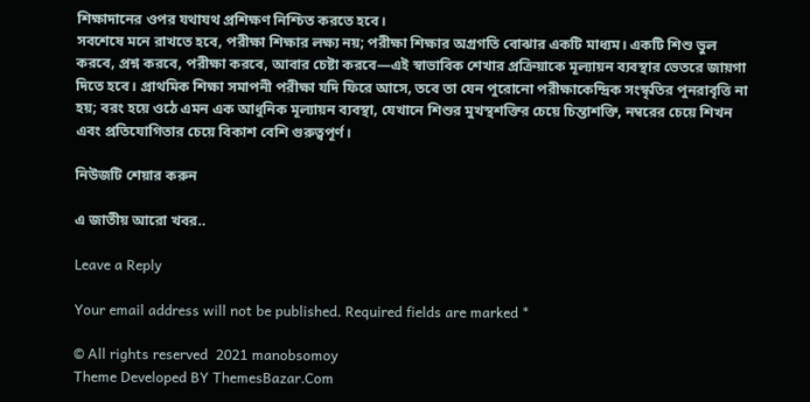শিক্ষাদানের ওপর যথাযথ প্রশিক্ষণ নিশ্চিত করতে হবে।
সবশেষে মনে রাখতে হবে, পরীক্ষা শিক্ষার লক্ষ্য নয়; পরীক্ষা শিক্ষার অগ্রগতি বোঝার একটি মাধ্যম। একটি শিশু ভুল করবে, প্রশ্ন করবে, পরীক্ষা করবে, আবার চেষ্টা করবে—এই স্বাভাবিক শেখার প্রক্রিয়াকে মূল্যায়ন ব্যবস্থার ভেতরে জায়গা দিতে হবে। প্রাথমিক শিক্ষা সমাপনী পরীক্ষা যদি ফিরে আসে, তবে তা যেন পুরোনো পরীক্ষাকেন্দ্রিক সংস্কৃতির পুনরাবৃত্তি না হয়; বরং হয়ে ওঠে এমন এক আধুনিক মূল্যায়ন ব্যবস্থা, যেখানে শিশুর মুখস্থশক্তির চেয়ে চিন্তাশক্তি, নম্বরের চেয়ে শিখন এবং প্রতিযোগিতার চেয়ে বিকাশ বেশি গুরুত্বপূর্ণ।

নিউজটি শেয়ার করুন

এ জাতীয় আরো খবর..

Leave a Reply

Your email address will not be published. Required fields are marked *

© All rights reserved  2021 manobsomoy
Theme Developed BY ThemesBazar.Com